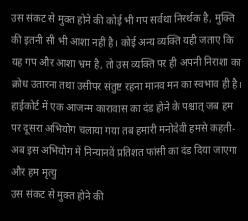उस संकट से मुक्त होने की कोई भी गप सर्वथा निरर्थक है, मुक्ति की इतनी सी भी आशा नहीं है। कोई अन्य व्यक्ति यही जताए कि यह गप और आशा भ्रम है, तो उस व्यक्ति पर ही अपनी निराशा का क्रोध उतारना तथा उसीपर संतुष्ट रहना मानव मन का स्वभाव ही है। हाईकोर्ट में एक आजन्म कारावास का दंड होने के पश्चात् जब हम पर दूसरा अभियोग चलाया गया तब हमारी मनोदेवी हमसे कहती- अब इस अभियोग में निन्यानवें प्रतिशत फांसी का दंड दिया जाएगा और हम मृत्यु
उस संकट से मुक्त होने की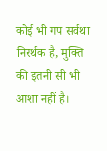कोई भी गप सर्वथा निरर्थक है, मुक्ति की इतनी सी भी आशा नहीं है।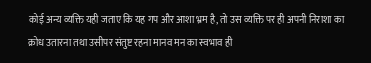कोई अन्य व्यक्ति यही जताए कि यह गप और आशा भ्रम है, तो उस व्यक्ति पर ही अपनी निराशा का क्रोध उतारना तथा उसीपर संतुष्ट रहना मानव मन का स्वभाव ही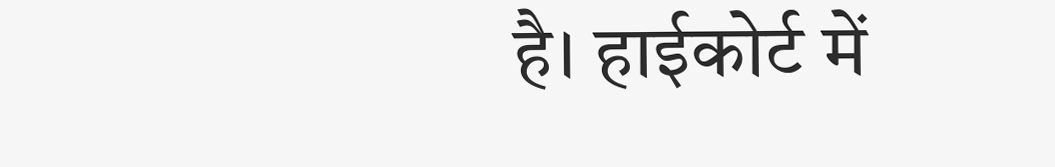है। हाईकोर्ट में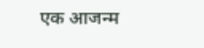एक आजन्म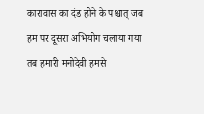कारावास का दंड होने के पश्चात् जब हम पर दूसरा अभियोग चलाया गया तब हमारी मनोदेवी हमसे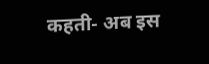कहती- अब इस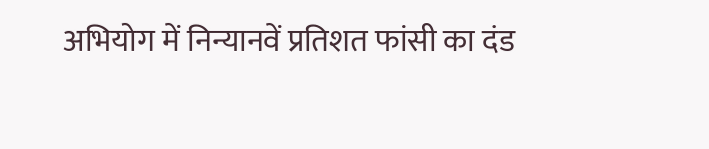अभियोग में निन्यानवें प्रतिशत फांसी का दंड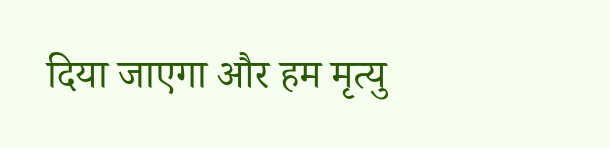दिया जाएगा और हम मृत्यु